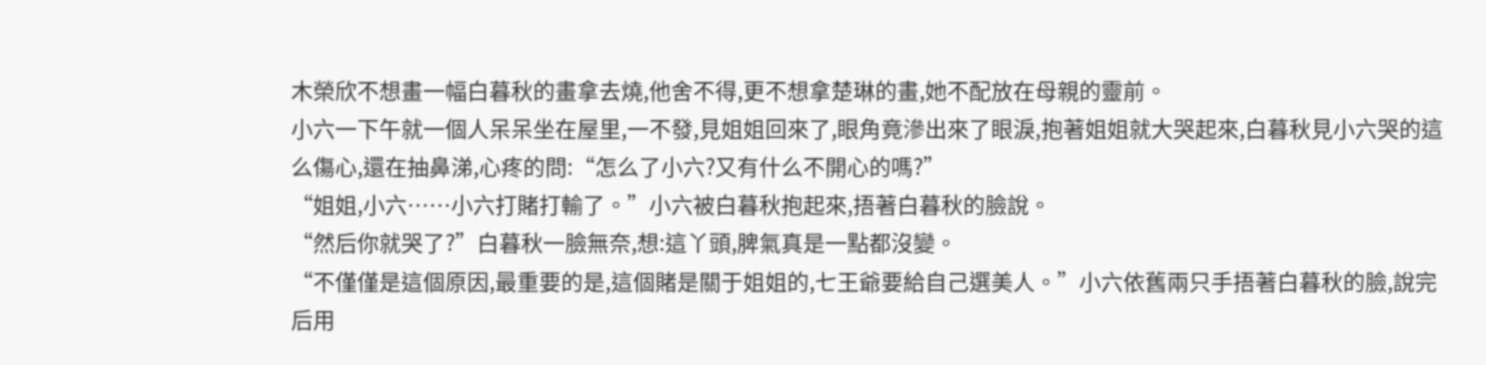木榮欣不想畫一幅白暮秋的畫拿去燒,他舍不得,更不想拿楚琳的畫,她不配放在母親的靈前。
小六一下午就一個人呆呆坐在屋里,一不發,見姐姐回來了,眼角竟滲出來了眼淚,抱著姐姐就大哭起來,白暮秋見小六哭的這么傷心,還在抽鼻涕,心疼的問:“怎么了小六?又有什么不開心的嗎?”
“姐姐,小六……小六打賭打輸了。”小六被白暮秋抱起來,捂著白暮秋的臉說。
“然后你就哭了?”白暮秋一臉無奈,想:這丫頭,脾氣真是一點都沒變。
“不僅僅是這個原因,最重要的是,這個賭是關于姐姐的,七王爺要給自己選美人。”小六依舊兩只手捂著白暮秋的臉,說完后用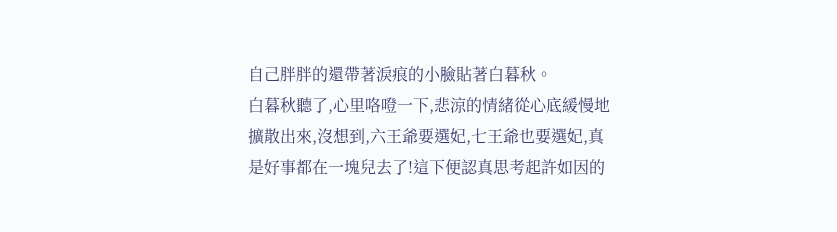自己胖胖的還帶著淚痕的小臉貼著白暮秋。
白暮秋聽了,心里咯噔一下,悲涼的情緒從心底緩慢地擴散出來,沒想到,六王爺要選妃,七王爺也要選妃,真是好事都在一塊兒去了!這下便認真思考起許如因的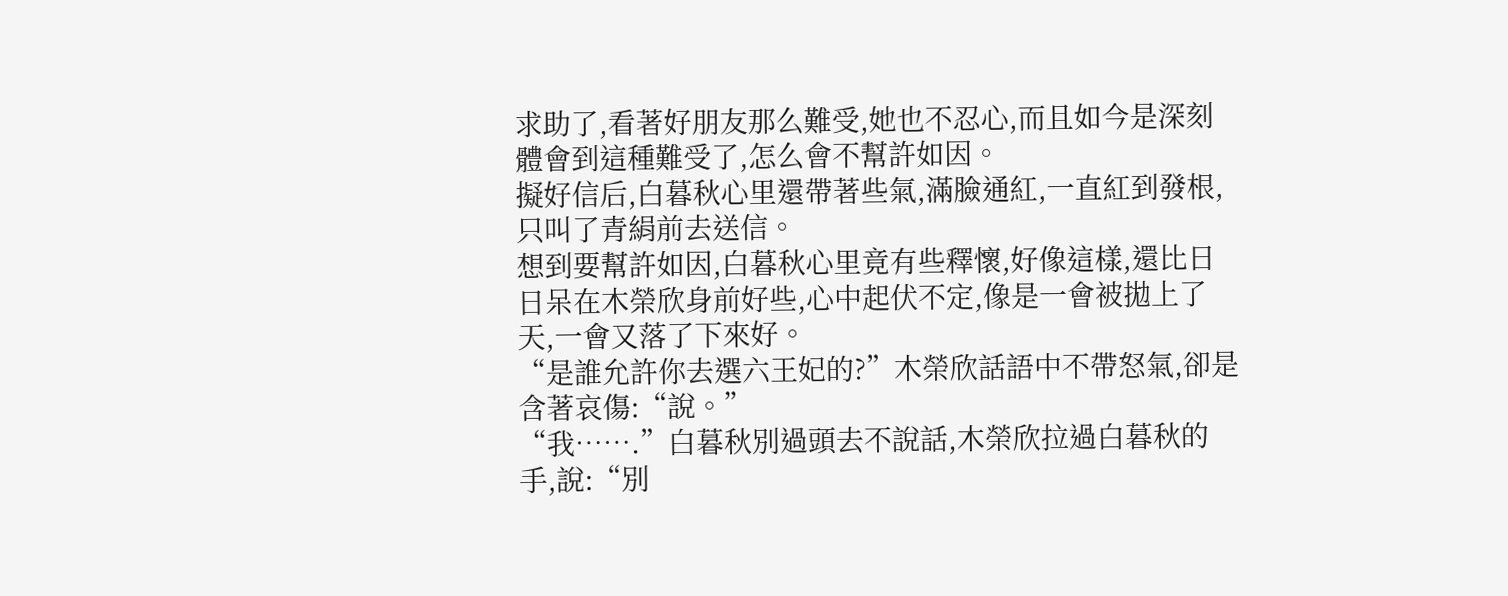求助了,看著好朋友那么難受,她也不忍心,而且如今是深刻體會到這種難受了,怎么會不幫許如因。
擬好信后,白暮秋心里還帶著些氣,滿臉通紅,一直紅到發根,只叫了青絹前去送信。
想到要幫許如因,白暮秋心里竟有些釋懷,好像這樣,還比日日呆在木榮欣身前好些,心中起伏不定,像是一會被拋上了天,一會又落了下來好。
“是誰允許你去選六王妃的?”木榮欣話語中不帶怒氣,卻是含著哀傷:“說。”
“我…….”白暮秋別過頭去不說話,木榮欣拉過白暮秋的手,說:“別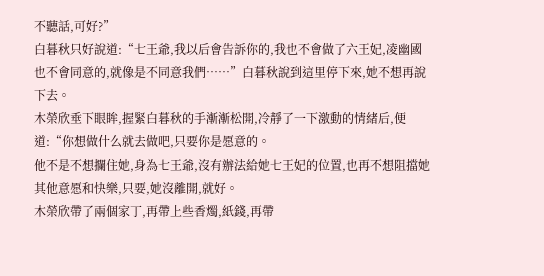不聽話,可好?”
白暮秋只好說道:“七王爺,我以后會告訴你的,我也不會做了六王妃,凌幽國也不會同意的,就像是不同意我們……”白暮秋說到這里停下來,她不想再說下去。
木榮欣垂下眼眸,握緊白暮秋的手漸漸松開,冷靜了一下激動的情緒后,便道:“你想做什么就去做吧,只要你是愿意的。
他不是不想攔住她,身為七王爺,沒有辦法給她七王妃的位置,也再不想阻擋她其他意愿和快樂,只要,她沒離開,就好。
木榮欣帶了兩個家丁,再帶上些香燭,紙錢,再帶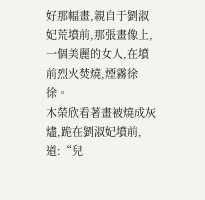好那幅畫,親自于劉淑妃荒墳前,那張畫像上,一個美麗的女人,在墳前烈火焚燒,煙霧徐徐。
木榮欣看著畫被燒成灰燼,跪在劉淑妃墳前,道:“兒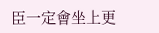臣一定會坐上更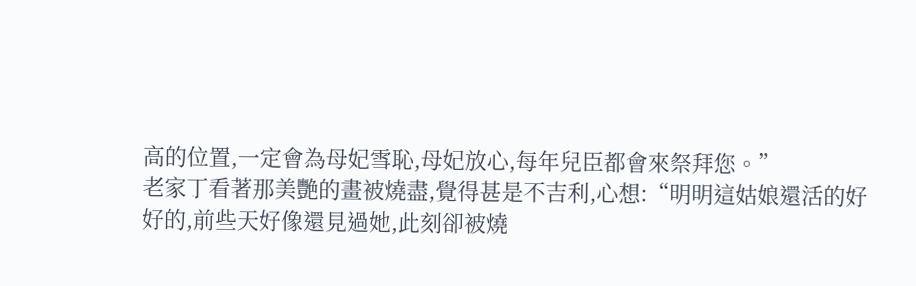高的位置,一定會為母妃雪恥,母妃放心,每年兒臣都會來祭拜您。”
老家丁看著那美艷的畫被燒盡,覺得甚是不吉利,心想:“明明這姑娘還活的好好的,前些天好像還見過她,此刻卻被燒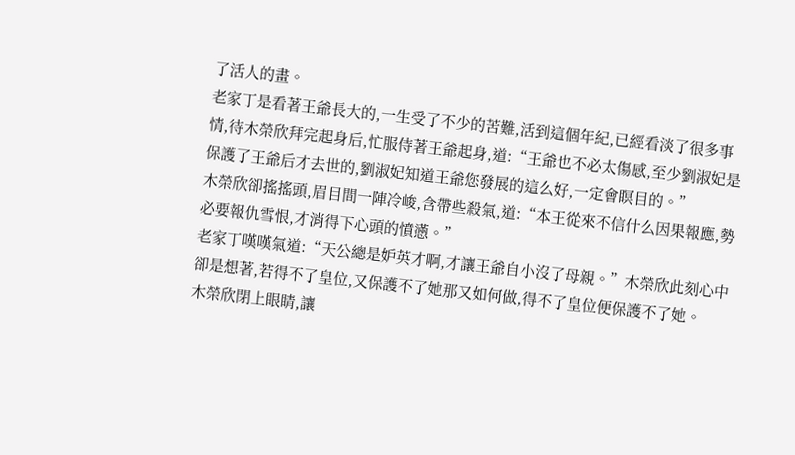了活人的畫。
老家丁是看著王爺長大的,一生受了不少的苦難,活到這個年紀,已經看淡了很多事情,待木榮欣拜完起身后,忙服侍著王爺起身,道:“王爺也不必太傷感,至少劉淑妃是保護了王爺后才去世的,劉淑妃知道王爺您發展的這么好,一定會瞑目的。”
木榮欣卻搖搖頭,眉目間一陣冷峻,含帶些殺氣,道:“本王從來不信什么因果報應,勢必要報仇雪恨,才消得下心頭的憤懣。”
老家丁嘆嘆氣道:“天公總是妒英才啊,才讓王爺自小沒了母親。”木榮欣此刻心中卻是想著,若得不了皇位,又保護不了她那又如何做,得不了皇位便保護不了她。
木榮欣閉上眼睛,讓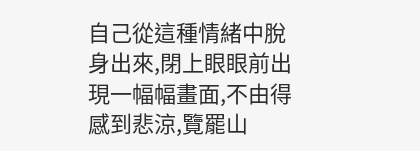自己從這種情緒中脫身出來,閉上眼眼前出現一幅幅畫面,不由得感到悲涼,覽罷山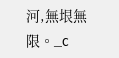河,無垠無限。_c